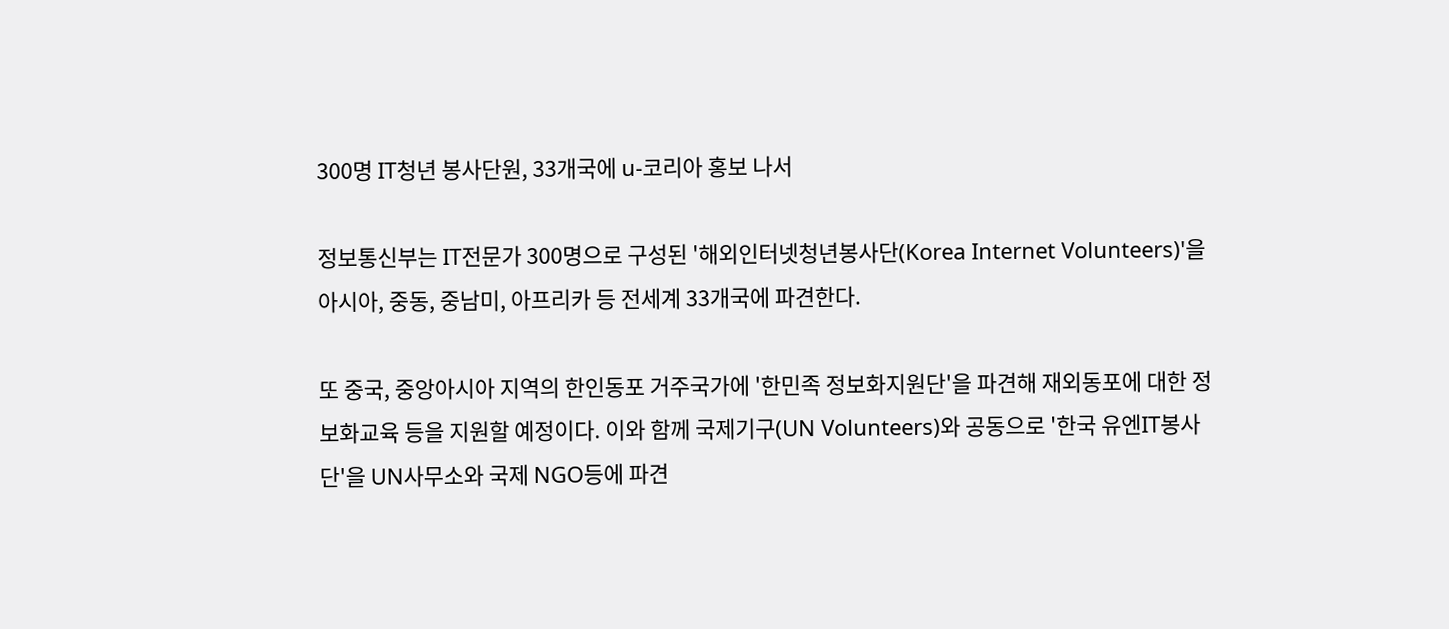300명 IT청년 봉사단원, 33개국에 u-코리아 홍보 나서

정보통신부는 IT전문가 300명으로 구성된 '해외인터넷청년봉사단(Korea Internet Volunteers)'을 아시아, 중동, 중남미, 아프리카 등 전세계 33개국에 파견한다.

또 중국, 중앙아시아 지역의 한인동포 거주국가에 '한민족 정보화지원단'을 파견해 재외동포에 대한 정보화교육 등을 지원할 예정이다. 이와 함께 국제기구(UN Volunteers)와 공동으로 '한국 유엔IT봉사단'을 UN사무소와 국제 NGO등에 파견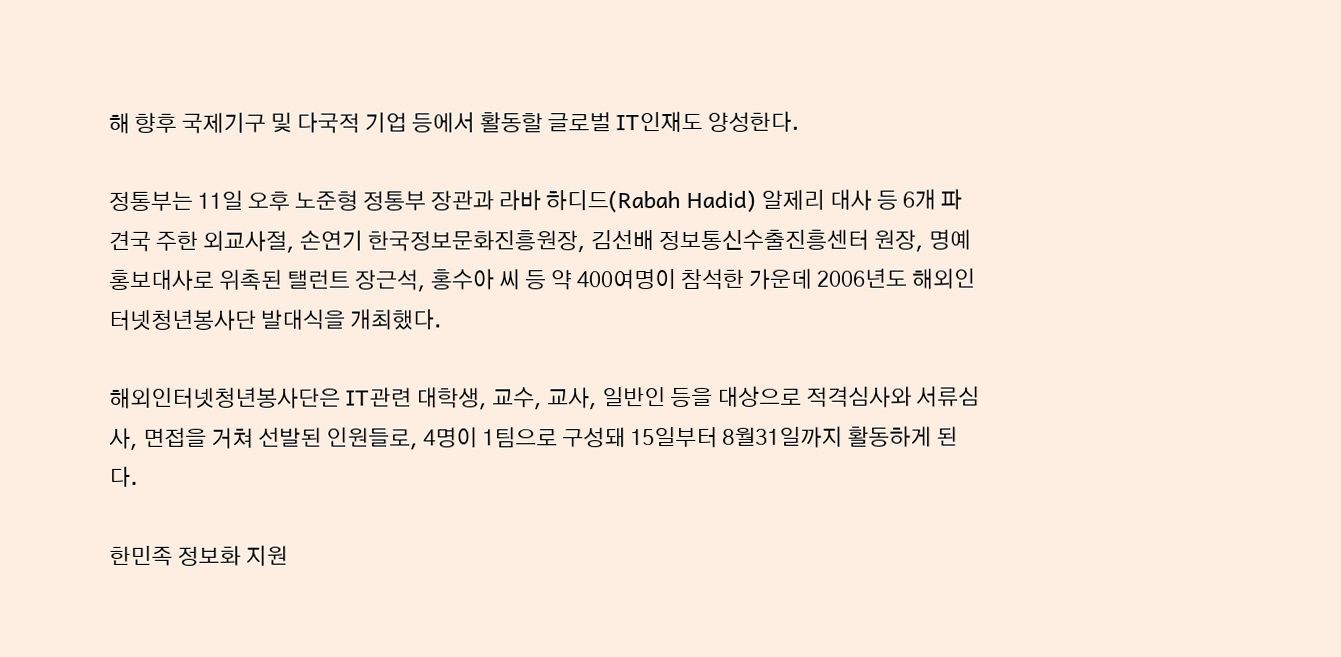해 향후 국제기구 및 다국적 기업 등에서 활동할 글로벌 IT인재도 양성한다.

정통부는 11일 오후 노준형 정통부 장관과 라바 하디드(Rabah Hadid) 알제리 대사 등 6개 파견국 주한 외교사절, 손연기 한국정보문화진흥원장, 김선배 정보통신수출진흥센터 원장, 명예홍보대사로 위촉된 탤런트 장근석, 홍수아 씨 등 약 400여명이 참석한 가운데 2006년도 해외인터넷청년봉사단 발대식을 개최했다.

해외인터넷청년봉사단은 IT관련 대학생, 교수, 교사, 일반인 등을 대상으로 적격심사와 서류심사, 면접을 거쳐 선발된 인원들로, 4명이 1팀으로 구성돼 15일부터 8월31일까지 활동하게 된다.

한민족 정보화 지원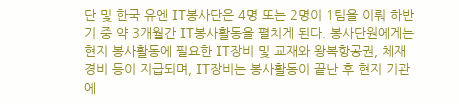단 및 한국 유엔 IT봉사단은 4명 또는 2명이 1팀을 이뤄 하반기 중 약 3개월간 IT봉사활동을 펼치게 된다. 봉사단원에게는 현지 봉사활동에 필요한 IT장비 및 교재와 왕복항공권, 체재경비 등이 지급되며, IT장비는 봉사활동이 끝난 후 현지 기관에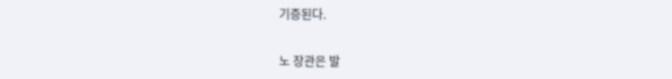기증된다.

노 장관은 발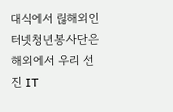대식에서 릲해외인터넷청년봉사단은 해외에서 우리 선진 IT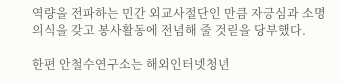역량을 전파하는 민간 외교사절단인 만큼 자긍심과 소명의식을 갖고 봉사활동에 전념해 줄 것릳을 당부했다.

한편 안철수연구소는 해외인터넷청년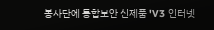봉사단에 통합보안 신제품 'V3 인터넷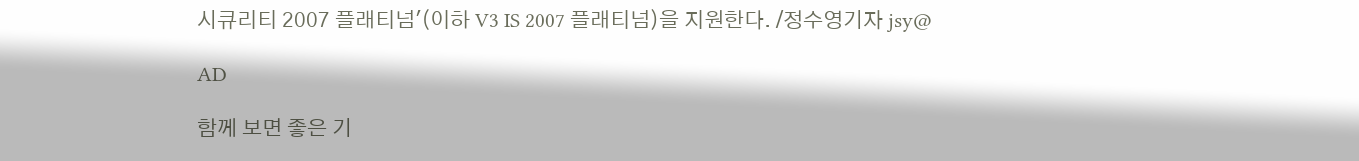시큐리티 2007 플래티넘'(이하 V3 IS 2007 플래티넘)을 지원한다. /정수영기자 jsy@

AD

함께 보면 좋은 기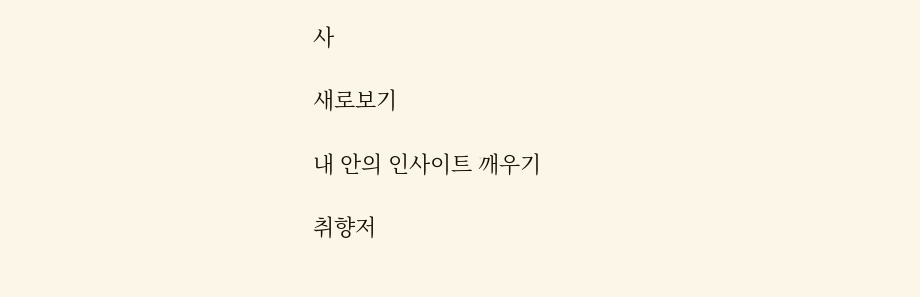사

새로보기

내 안의 인사이트 깨우기

취향저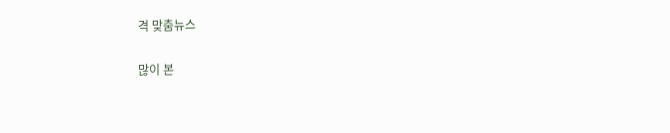격 맞춤뉴스

많이 본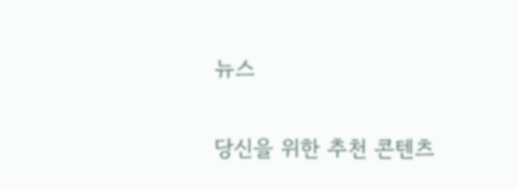뉴스

당신을 위한 추천 콘텐츠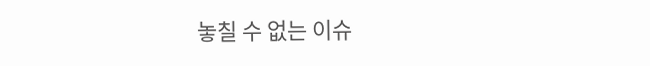놓칠 수 없는 이슈